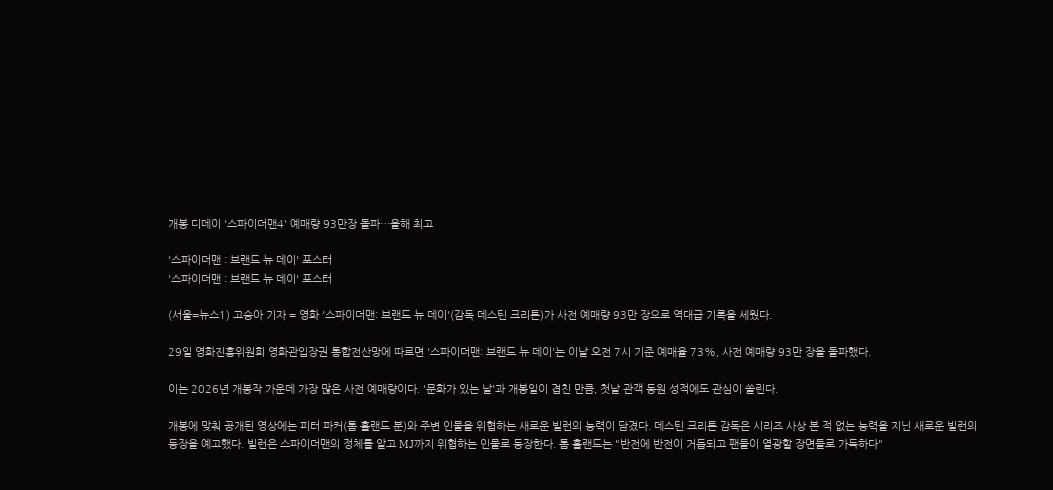개봉 디데이 '스파이더맨4' 예매량 93만장 돌파…올해 최고

'스파이더맨 : 브랜드 뉴 데이' 포스터
'스파이더맨 : 브랜드 뉴 데이' 포스터

(서울=뉴스1) 고승아 기자 = 영화 '스파이더맨: 브랜드 뉴 데이'(감독 데스틴 크리튼)가 사전 예매량 93만 장으로 역대급 기록을 세웠다.

29일 영화진흥위원회 영화관입장권 통합전산망에 따르면 '스파이더맨: 브랜드 뉴 데이'는 이날 오전 7시 기준 예매율 73%, 사전 예매량 93만 장을 돌파했다.

이는 2026년 개봉작 가운데 가장 많은 사전 예매량이다. '문화가 있는 날'과 개봉일이 겹친 만큼, 첫날 관객 동원 성적에도 관심이 쏠린다.

개봉에 맞춰 공개된 영상에는 피터 파커(톰 홀랜드 분)와 주변 인물을 위협하는 새로운 빌런의 능력이 담겼다. 데스틴 크리튼 감독은 시리즈 사상 본 적 없는 능력을 지닌 새로운 빌런의 등장을 예고했다. 빌런은 스파이더맨의 정체를 알고 MJ까지 위협하는 인물로 등장한다. 톰 홀랜드는 "반전에 반전이 거듭되고 팬들이 열광할 장면들로 가득하다"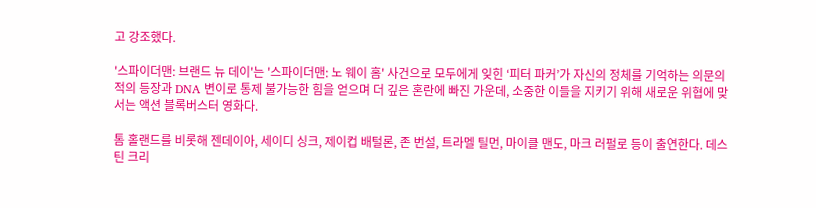고 강조했다.

'스파이더맨: 브랜드 뉴 데이'는 '스파이더맨: 노 웨이 홈' 사건으로 모두에게 잊힌 ‘피터 파커’가 자신의 정체를 기억하는 의문의 적의 등장과 DNA 변이로 통제 불가능한 힘을 얻으며 더 깊은 혼란에 빠진 가운데, 소중한 이들을 지키기 위해 새로운 위협에 맞서는 액션 블록버스터 영화다.

톰 홀랜드를 비롯해 젠데이아, 세이디 싱크, 제이컵 배털론, 존 번설, 트라멜 틸먼, 마이클 맨도, 마크 러펄로 등이 출연한다. 데스틴 크리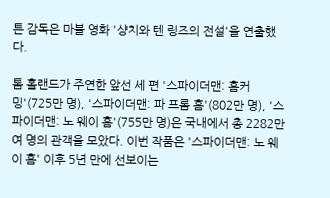튼 감독은 마블 영화 '샹치와 텐 링즈의 전설'을 연출했다.

톰 홀랜드가 주연한 앞선 세 편 '스파이더맨: 홈커밍'(725만 명), '스파이더맨: 파 프롬 홈'(802만 명), '스파이더맨: 노 웨이 홈'(755만 명)은 국내에서 총 2282만여 명의 관객을 모았다. 이번 작품은 '스파이더맨: 노 웨이 홈' 이후 5년 만에 선보이는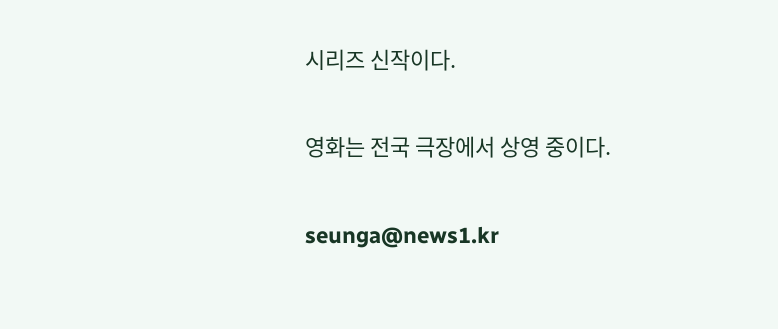시리즈 신작이다.

영화는 전국 극장에서 상영 중이다.

seunga@news1.kr